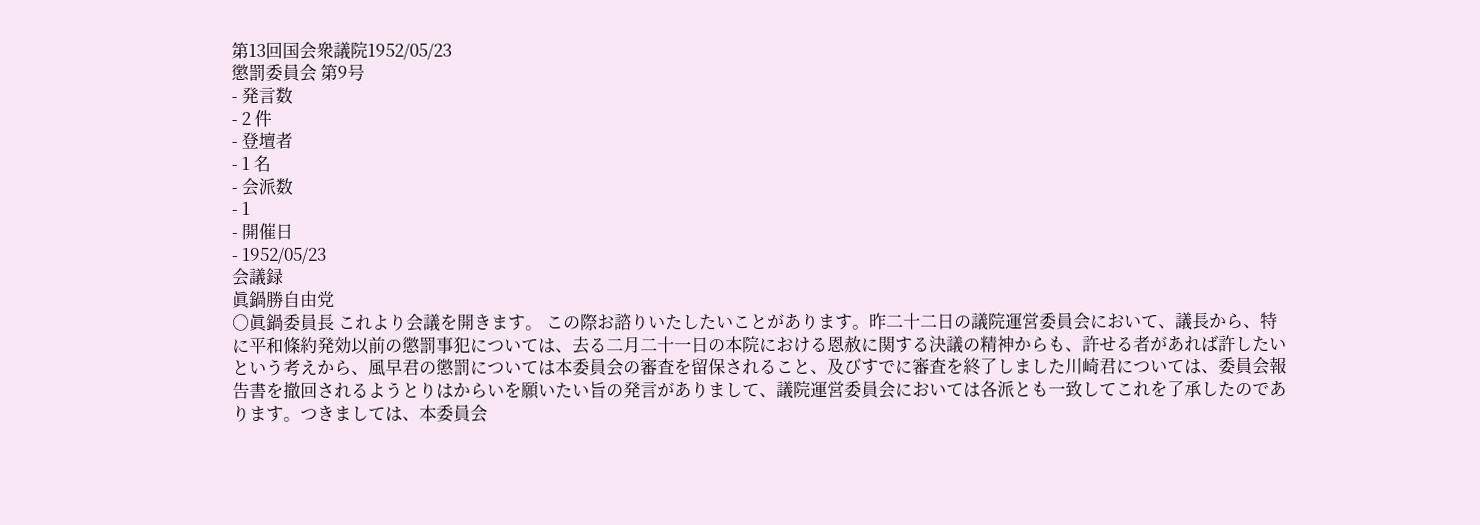第13回国会衆議院1952/05/23
懲罰委員会 第9号
- 発言数
- 2 件
- 登壇者
- 1 名
- 会派数
- 1
- 開催日
- 1952/05/23
会議録
眞鍋勝自由党
○眞鍋委員長 これより会議を開きます。 この際お諮りいたしたいことがあります。昨二十二日の議院運営委員会において、議長から、特に平和條約発効以前の懲罰事犯については、去る二月二十一日の本院における恩赦に関する決議の精神からも、許せる者があれば許したいという考えから、風早君の懲罰については本委員会の審査を留保されること、及びすでに審査を終了しました川崎君については、委員会報告書を撤回されるようとりはからいを願いたい旨の発言がありまして、議院運営委員会においては各派とも一致してこれを了承したのであります。つきましては、本委員会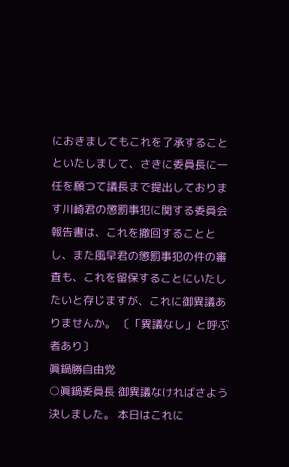におきましてもこれを了承することといたしまして、さきに委員長に一任を願つて議長まで提出しております川崎君の懲罰事犯に関する委員会報告書は、これを撤回することとし、また風早君の懲罰事犯の件の審査も、これを留保することにいたしたいと存じますが、これに御異議ありませんか。 〔「異議なし」と呼ぶ者あり〕
眞鍋勝自由党
○眞鍋委員長 御異議なければさよう決しました。 本日はこれに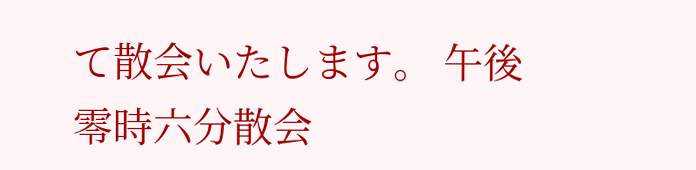て散会いたします。 午後零時六分散会